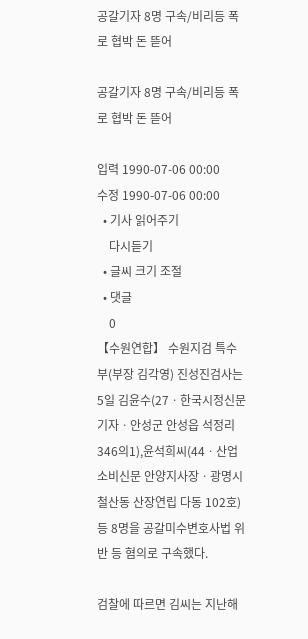공갈기자 8명 구속/비리등 폭로 협박 돈 뜯어

공갈기자 8명 구속/비리등 폭로 협박 돈 뜯어

입력 1990-07-06 00:00
수정 1990-07-06 00:00
  • 기사 읽어주기
    다시듣기
  • 글씨 크기 조절
  • 댓글
    0
【수원연합】 수원지검 특수부(부장 김각영) 진성진검사는 5일 김윤수(27ㆍ한국시정신문기자ㆍ안성군 안성읍 석정리 346의1),윤석희씨(44ㆍ산업소비신문 안양지사장ㆍ광명시 철산동 산장연립 다동 102호) 등 8명을 공갈미수변호사법 위반 등 혐의로 구속했다.

검찰에 따르면 김씨는 지난해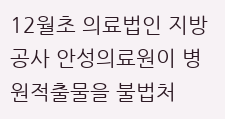12월초 의료법인 지방공사 안성의료원이 병원적출물을 불법처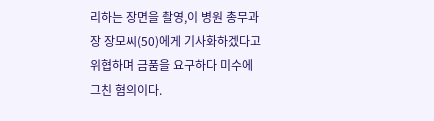리하는 장면을 촬영,이 병원 총무과장 장모씨(50)에게 기사화하겠다고 위협하며 금품을 요구하다 미수에 그친 혐의이다.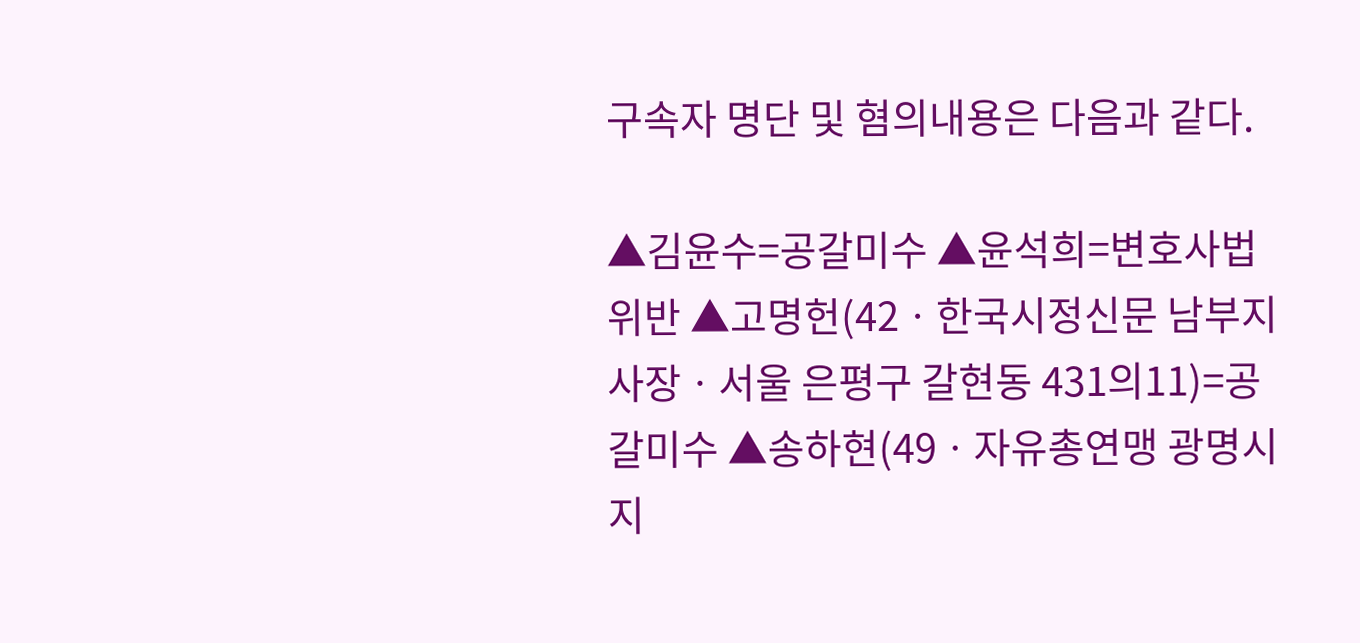구속자 명단 및 혐의내용은 다음과 같다.

▲김윤수=공갈미수 ▲윤석희=변호사법 위반 ▲고명헌(42ㆍ한국시정신문 남부지사장ㆍ서울 은평구 갈현동 431의11)=공갈미수 ▲송하현(49ㆍ자유총연맹 광명시지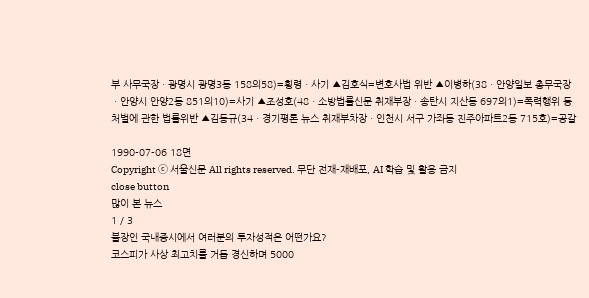부 사무국장ㆍ광명시 광명3동 158의58)=횡령ㆍ사기 ▲김호식=변호사법 위반 ▲이병하(38ㆍ안양일보 총무국장ㆍ안양시 안양2동 851의10)=사기 ▲조성호(48ㆍ소방법률신문 취재부장ㆍ송탄시 지산동 697의1)=폭력행위 등 처벌에 관한 법률위반 ▲김동규(34ㆍ경기평론 뉴스 취재부차장ㆍ인천시 서구 가좌동 진주아파트2동 715호)=공갈

1990-07-06 18면
Copyright ⓒ 서울신문 All rights reserved. 무단 전재-재배포, AI 학습 및 활용 금지
close button
많이 본 뉴스
1 / 3
불장인 국내증시에서 여러분의 투자성적은 어떤가요?
코스피가 사상 최고치를 거듭 경신하며 5000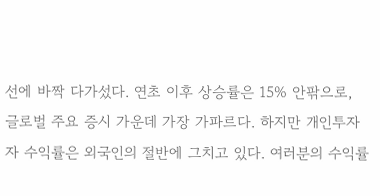선에 바짝 다가섰다. 연초 이후 상승률은 15% 안팎으로, 글로벌 주요 증시 가운데 가장 가파르다. 하지만 개인투자자 수익률은 외국인의 절반에 그치고 있다. 여러분의 수익률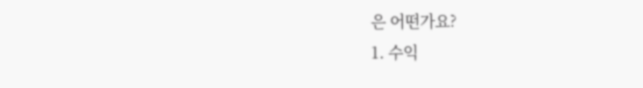은 어떤가요?
1. 수익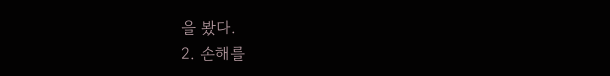을 봤다.
2. 손해를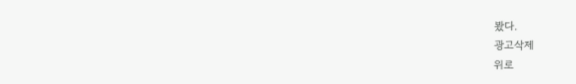봤다.
광고삭제
위로